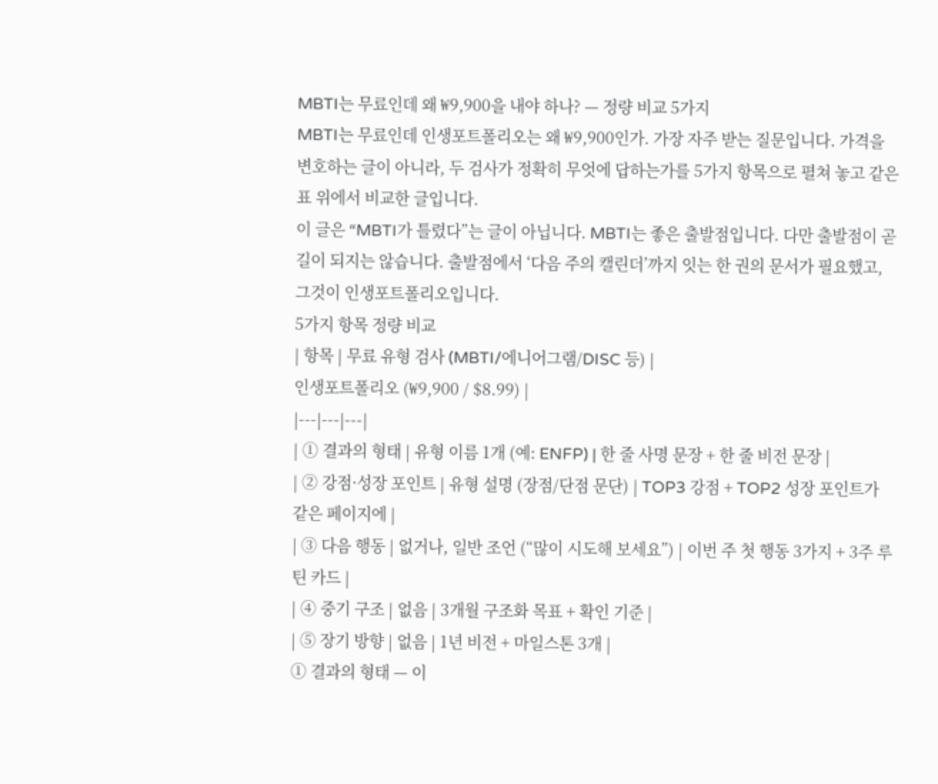MBTI는 무료인데 왜 ₩9,900을 내야 하나? — 정량 비교 5가지
MBTI는 무료인데 인생포트폴리오는 왜 ₩9,900인가. 가장 자주 받는 질문입니다. 가격을 변호하는 글이 아니라, 두 검사가 정확히 무엇에 답하는가를 5가지 항목으로 펼쳐 놓고 같은 표 위에서 비교한 글입니다.
이 글은 “MBTI가 틀렸다”는 글이 아닙니다. MBTI는 좋은 출발점입니다. 다만 출발점이 곧 길이 되지는 않습니다. 출발점에서 ‘다음 주의 캘린더’까지 잇는 한 권의 문서가 필요했고, 그것이 인생포트폴리오입니다.
5가지 항목 정량 비교
| 항목 | 무료 유형 검사 (MBTI/에니어그램/DISC 등) |
인생포트폴리오 (₩9,900 / $8.99) |
|---|---|---|
| ① 결과의 형태 | 유형 이름 1개 (예: ENFP) | 한 줄 사명 문장 + 한 줄 비전 문장 |
| ② 강점·성장 포인트 | 유형 설명 (장점/단점 문단) | TOP3 강점 + TOP2 성장 포인트가 같은 페이지에 |
| ③ 다음 행동 | 없거나, 일반 조언 (“많이 시도해 보세요”) | 이번 주 첫 행동 3가지 + 3주 루틴 카드 |
| ④ 중기 구조 | 없음 | 3개월 구조화 목표 + 확인 기준 |
| ⑤ 장기 방향 | 없음 | 1년 비전 + 마일스톤 3개 |
① 결과의 형태 — 이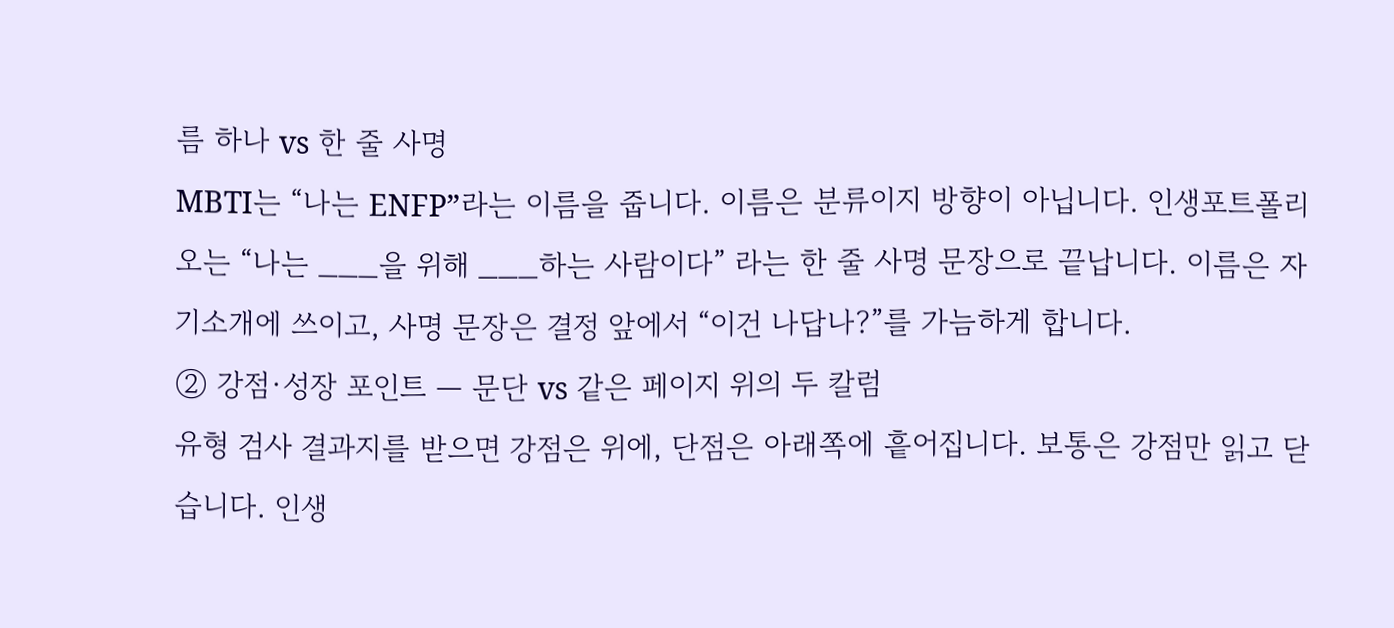름 하나 vs 한 줄 사명
MBTI는 “나는 ENFP”라는 이름을 줍니다. 이름은 분류이지 방향이 아닙니다. 인생포트폴리오는 “나는 ___을 위해 ___하는 사람이다” 라는 한 줄 사명 문장으로 끝납니다. 이름은 자기소개에 쓰이고, 사명 문장은 결정 앞에서 “이건 나답나?”를 가늠하게 합니다.
② 강점·성장 포인트 — 문단 vs 같은 페이지 위의 두 칼럼
유형 검사 결과지를 받으면 강점은 위에, 단점은 아래쪽에 흩어집니다. 보통은 강점만 읽고 닫습니다. 인생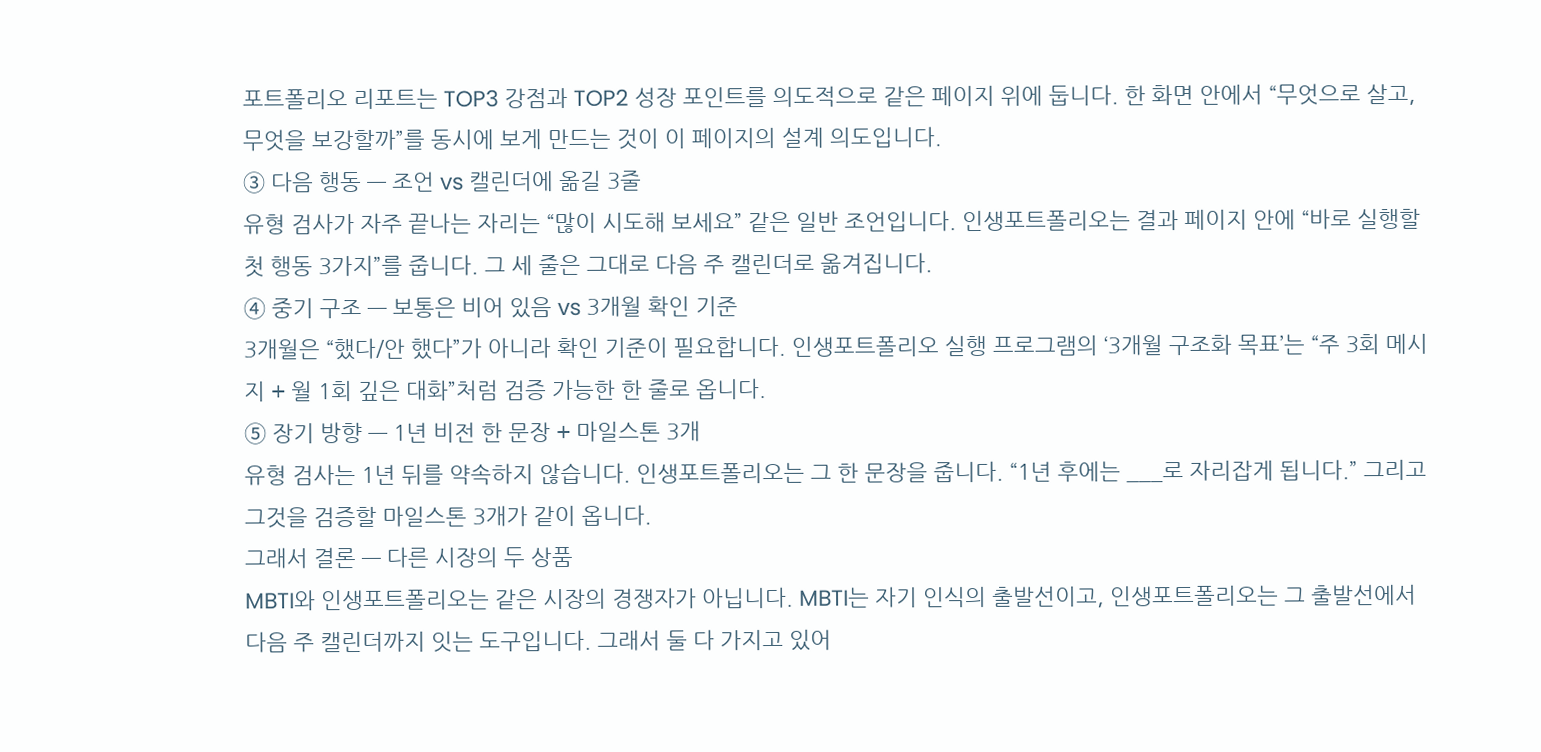포트폴리오 리포트는 TOP3 강점과 TOP2 성장 포인트를 의도적으로 같은 페이지 위에 둡니다. 한 화면 안에서 “무엇으로 살고, 무엇을 보강할까”를 동시에 보게 만드는 것이 이 페이지의 설계 의도입니다.
③ 다음 행동 — 조언 vs 캘린더에 옮길 3줄
유형 검사가 자주 끝나는 자리는 “많이 시도해 보세요” 같은 일반 조언입니다. 인생포트폴리오는 결과 페이지 안에 “바로 실행할 첫 행동 3가지”를 줍니다. 그 세 줄은 그대로 다음 주 캘린더로 옮겨집니다.
④ 중기 구조 — 보통은 비어 있음 vs 3개월 확인 기준
3개월은 “했다/안 했다”가 아니라 확인 기준이 필요합니다. 인생포트폴리오 실행 프로그램의 ‘3개월 구조화 목표’는 “주 3회 메시지 + 월 1회 깊은 대화”처럼 검증 가능한 한 줄로 옵니다.
⑤ 장기 방향 — 1년 비전 한 문장 + 마일스톤 3개
유형 검사는 1년 뒤를 약속하지 않습니다. 인생포트폴리오는 그 한 문장을 줍니다. “1년 후에는 ___로 자리잡게 됩니다.” 그리고 그것을 검증할 마일스톤 3개가 같이 옵니다.
그래서 결론 — 다른 시장의 두 상품
MBTI와 인생포트폴리오는 같은 시장의 경쟁자가 아닙니다. MBTI는 자기 인식의 출발선이고, 인생포트폴리오는 그 출발선에서 다음 주 캘린더까지 잇는 도구입니다. 그래서 둘 다 가지고 있어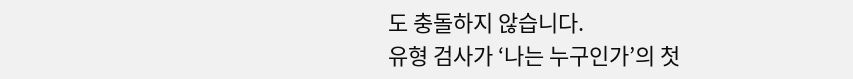도 충돌하지 않습니다.
유형 검사가 ‘나는 누구인가’의 첫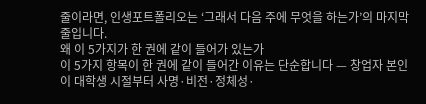줄이라면, 인생포트폴리오는 ‘그래서 다음 주에 무엇을 하는가’의 마지막 줄입니다.
왜 이 5가지가 한 권에 같이 들어가 있는가
이 5가지 항목이 한 권에 같이 들어간 이유는 단순합니다 — 창업자 본인이 대학생 시절부터 사명·비전·정체성·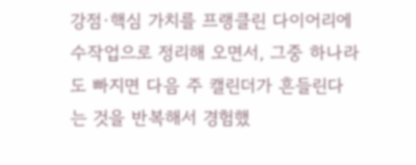강점·핵심 가치를 프랭클린 다이어리에 수작업으로 정리해 오면서, 그중 하나라도 빠지면 다음 주 캘린더가 흔들린다는 것을 반복해서 경험했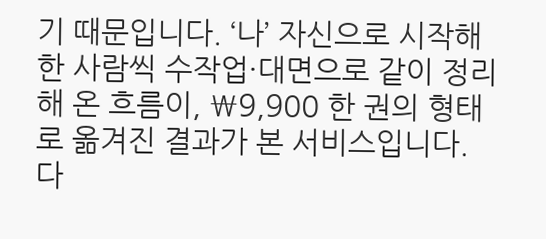기 때문입니다. ‘나’ 자신으로 시작해 한 사람씩 수작업·대면으로 같이 정리해 온 흐름이, ₩9,900 한 권의 형태로 옮겨진 결과가 본 서비스입니다.
다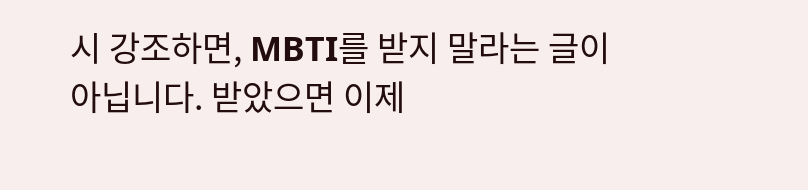시 강조하면, MBTI를 받지 말라는 글이 아닙니다. 받았으면 이제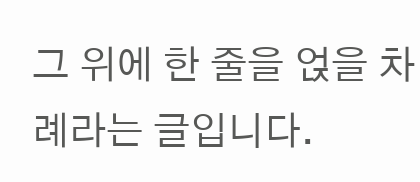그 위에 한 줄을 얹을 차례라는 글입니다.